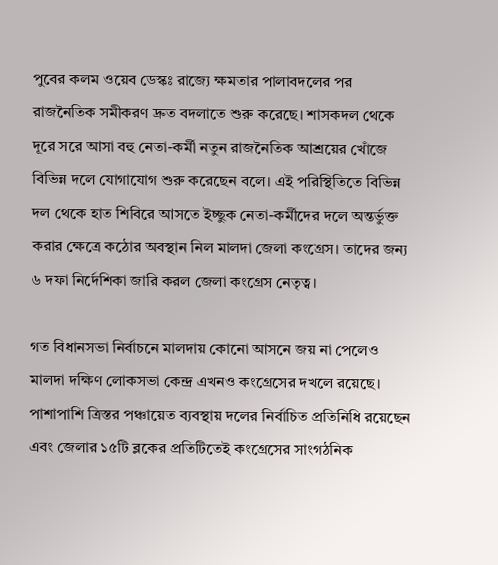পুবের কলম ওয়েব ডেস্কঃ রাজ্যে ক্ষমতার পালাবদলের পর রাজনৈতিক সমীকরণ দ্রুত বদলাতে শুরু করেছে। শাসকদল থেকে দূরে সরে আসা বহু নেতা-কর্মী নতুন রাজনৈতিক আশ্রয়ের খোঁজে বিভিন্ন দলে যোগাযোগ শুরু করেছেন বলে। এই পরিস্থিতিতে বিভিন্ন দল থেকে হাত শিবিরে আসতে ইচ্ছুক নেতা-কর্মীদের দলে অন্তর্ভুক্ত করার ক্ষেত্রে কঠোর অবস্থান নিল মালদা জেলা কংগ্রেস। তাদের জন্য ৬ দফা নির্দেশিকা জারি করল জেলা কংগ্রেস নেতৃত্ব।

গত বিধানসভা নির্বাচনে মালদায় কোনো আসনে জয় না পেলেও মালদা দক্ষিণ লোকসভা কেন্দ্র এখনও কংগ্রেসের দখলে রয়েছে। পাশাপাশি ত্রিস্তর পঞ্চায়েত ব্যবস্থায় দলের নির্বাচিত প্রতিনিধি রয়েছেন এবং জেলার ১৫টি ব্লকের প্রতিটিতেই কংগ্রেসের সাংগঠনিক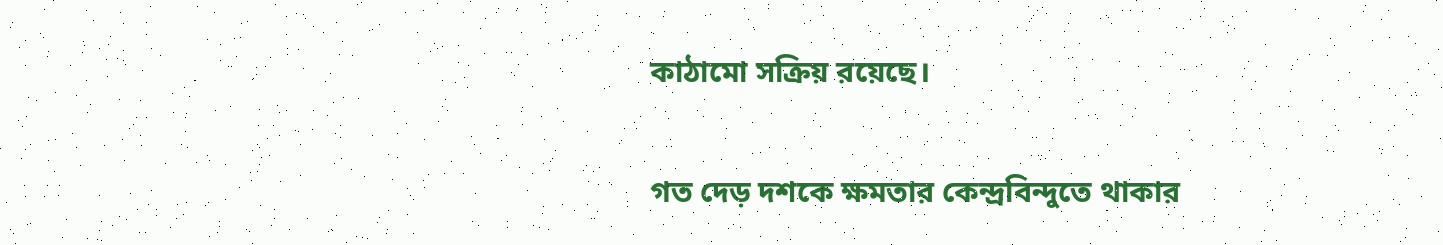কাঠামো সক্রিয় রয়েছে।

গত দেড় দশকে ক্ষমতার কেন্দ্রবিন্দুতে থাকার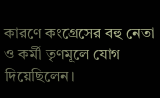কারণে কংগ্রেসের বহু নেতা ও কর্মী তৃণমূলে যোগ দিয়েছিলেন।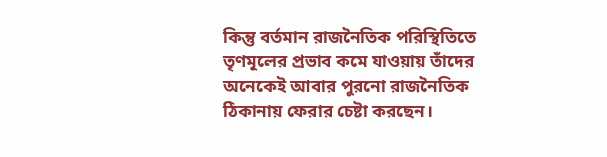কিন্তু বর্তমান রাজনৈতিক পরিস্থিতিতে তৃণমূলের প্রভাব কমে যাওয়ায় তাঁদের অনেকেই আবার পুরনো রাজনৈতিক ঠিকানায় ফেরার চেষ্টা করছেন।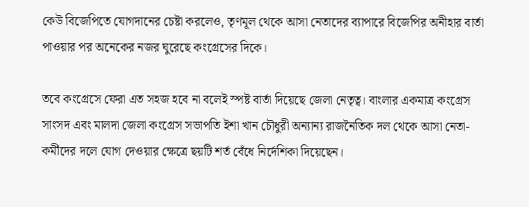কেউ বিজেপিতে যোগদানের চেষ্টা করলেও, তৃণমূল থেকে আসা নেতাদের ব্যাপারে বিজেপির অনীহার বার্তা পাওয়ার পর অনেকের নজর ঘুরেছে কংগ্রেসের দিকে।

তবে কংগ্রেসে ফেরা এত সহজ হবে না বলেই স্পষ্ট বার্তা দিয়েছে জেলা নেতৃত্ব। বাংলার একমাত্র কংগ্রেস সাংসদ এবং মালদা জেলা কংগ্রেস সভাপতি ইশা খান চৌধুরী অন্যান্য রাজনৈতিক দল থেকে আসা নেতা-কর্মীদের দলে যোগ দেওয়ার ক্ষেত্রে ছয়টি শর্ত বেঁধে নির্দেশিকা দিয়েছেন।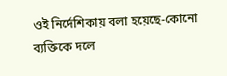ওই নির্দেশিকায় বলা হয়েছে-কোনো ব্যক্তিকে দলে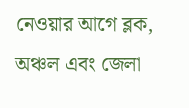নেওয়ার আগে ব্লক, অঞ্চল এবং জেলা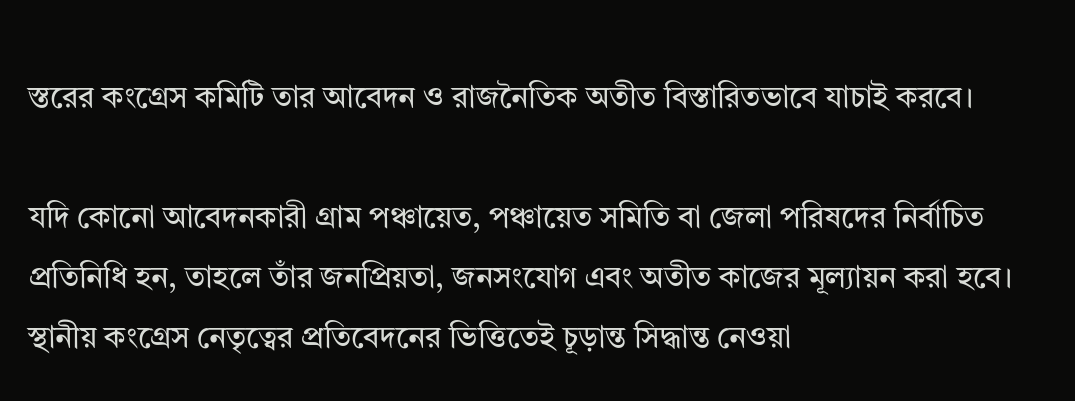স্তরের কংগ্রেস কমিটি তার আবেদন ও রাজনৈতিক অতীত বিস্তারিতভাবে যাচাই করবে।

যদি কোনো আবেদনকারী গ্রাম পঞ্চায়েত, পঞ্চায়েত সমিতি বা জেলা পরিষদের নির্বাচিত প্রতিনিধি হন, তাহলে তাঁর জনপ্রিয়তা, জনসংযোগ এবং অতীত কাজের মূল্যায়ন করা হবে। স্থানীয় কংগ্রেস নেতৃত্বের প্রতিবেদনের ভিত্তিতেই চূড়ান্ত সিদ্ধান্ত নেওয়া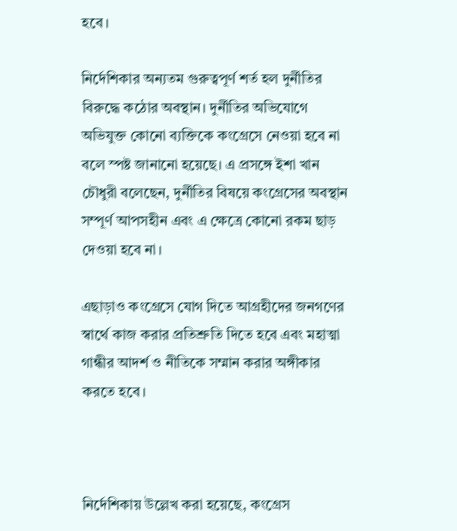হবে।

নির্দেশিকার অন্যতম গুরুত্বপূর্ণ শর্ত হল দুর্নীতির বিরুদ্ধে কঠোর অবস্থান। দুর্নীতির অভিযোগে অভিযুক্ত কোনো ব্যক্তিকে কংগ্রেসে নেওয়া হবে না বলে স্পষ্ট জানানো হয়েছে। এ প্রসঙ্গে ইশা খান চৌধুরী বলেছেন, দুর্নীতির বিষয়ে কংগ্রেসের অবস্থান সম্পূর্ণ আপসহীন এবং এ ক্ষেত্রে কোনো রকম ছাড় দেওয়া হবে না।

এছাড়াও কংগ্রেসে যোগ দিতে আগ্রহীদের জনগণের স্বার্থে কাজ করার প্রতিশ্রুতি দিতে হবে এবং মহাত্মা গান্ধীর আদর্শ ও নীতিকে সম্মান করার অঙ্গীকার করতে হবে।



নির্দেশিকায় উল্লেখ করা হয়েছে, কংগ্রেস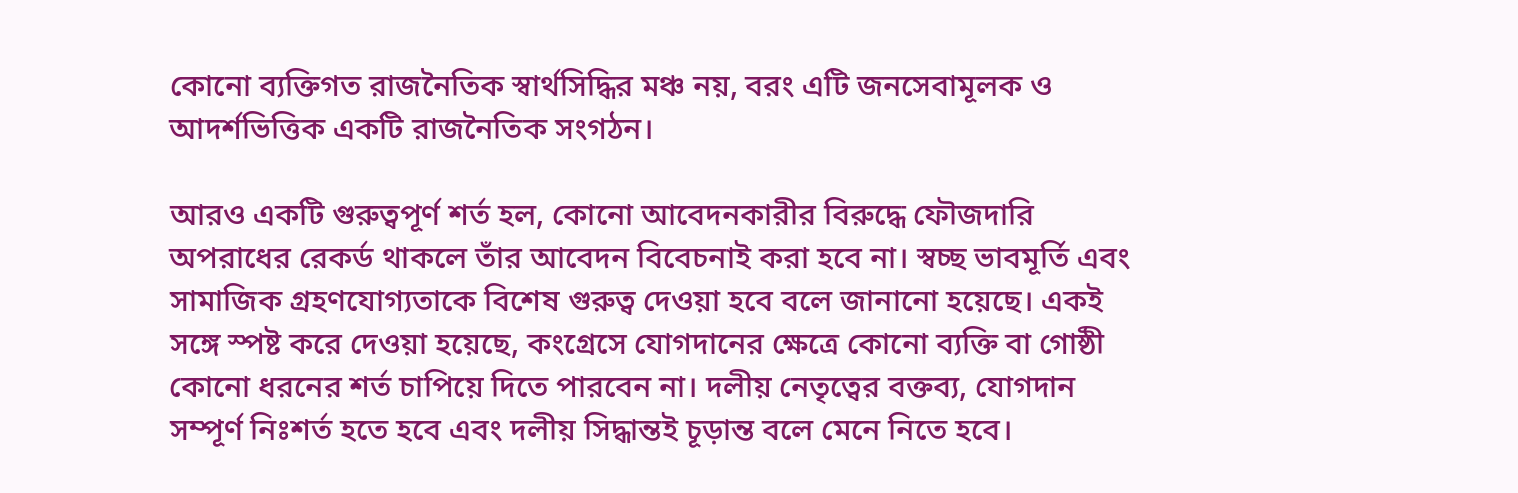কোনো ব্যক্তিগত রাজনৈতিক স্বার্থসিদ্ধির মঞ্চ নয়, বরং এটি জনসেবামূলক ও আদর্শভিত্তিক একটি রাজনৈতিক সংগঠন।

আরও একটি গুরুত্বপূর্ণ শর্ত হল, কোনো আবেদনকারীর বিরুদ্ধে ফৌজদারি অপরাধের রেকর্ড থাকলে তাঁর আবেদন বিবেচনাই করা হবে না। স্বচ্ছ ভাবমূর্তি এবং সামাজিক গ্রহণযোগ্যতাকে বিশেষ গুরুত্ব দেওয়া হবে বলে জানানো হয়েছে। একই সঙ্গে স্পষ্ট করে দেওয়া হয়েছে, কংগ্রেসে যোগদানের ক্ষেত্রে কোনো ব্যক্তি বা গোষ্ঠী কোনো ধরনের শর্ত চাপিয়ে দিতে পারবেন না। দলীয় নেতৃত্বের বক্তব্য, যোগদান সম্পূর্ণ নিঃশর্ত হতে হবে এবং দলীয় সিদ্ধান্তই চূড়ান্ত বলে মেনে নিতে হবে।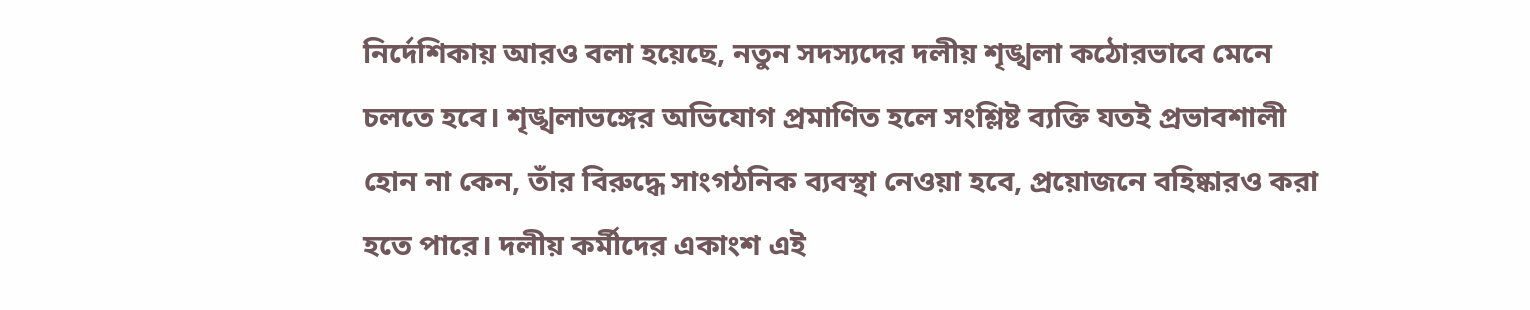নির্দেশিকায় আরও বলা হয়েছে, নতুন সদস্যদের দলীয় শৃঙ্খলা কঠোরভাবে মেনে চলতে হবে। শৃঙ্খলাভঙ্গের অভিযোগ প্রমাণিত হলে সংশ্লিষ্ট ব্যক্তি যতই প্রভাবশালী হোন না কেন, তাঁর বিরুদ্ধে সাংগঠনিক ব্যবস্থা নেওয়া হবে, প্রয়োজনে বহিষ্কারও করা হতে পারে। দলীয় কর্মীদের একাংশ এই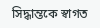সিদ্ধান্তকে স্বাগত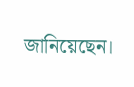জানিয়েছেন।